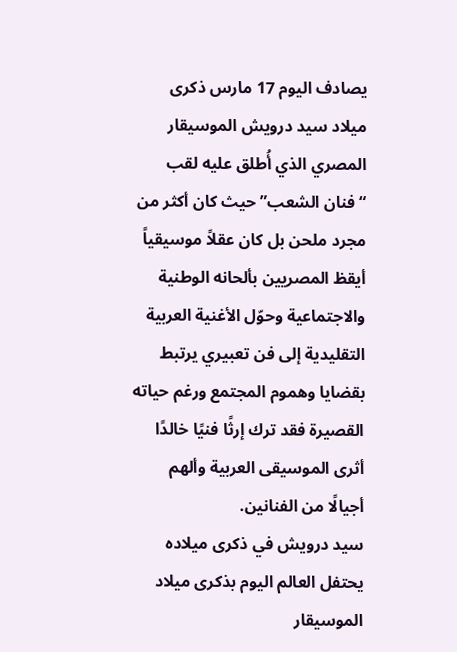يصادف اليوم 17 مارس ذكرى ميلاد سيد درويش الموسيقار المصري الذي أُطلق عليه لقب “فنان الشعب” حيث كان أكثر من مجرد ملحن بل كان عقلاً موسيقياً أيقظ المصريين بألحانه الوطنية والاجتماعية وحوّل الأغنية العربية التقليدية إلى فن تعبيري يرتبط بقضايا وهموم المجتمع ورغم حياته القصيرة فقد ترك إرثًا فنيًا خالدًا أثرى الموسيقى العربية وألهم أجيالًا من الفنانين.
سيد درويش في ذكرى ميلاده
يحتفل العالم اليوم بذكرى ميلاد الموسيقار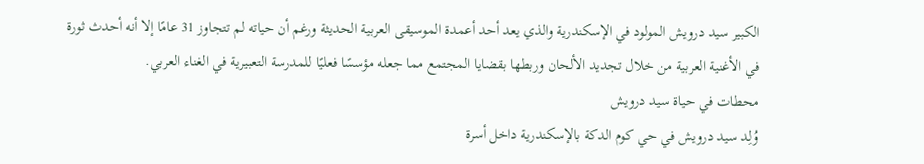الكبير سيد درويش المولود في الإسكندرية والذي يعد أحد أعمدة الموسيقى العربية الحديثة ورغم أن حياته لم تتجاوز 31 عامًا إلا أنه أحدث ثورة في الأغنية العربية من خلال تجديد الألحان وربطها بقضايا المجتمع مما جعله مؤسسًا فعليًا للمدرسة التعبيرية في الغناء العربي.
محطات في حياة سيد درويش
وُلِد سيد درويش في حي كوم الدكة بالإسكندرية داخل أسرة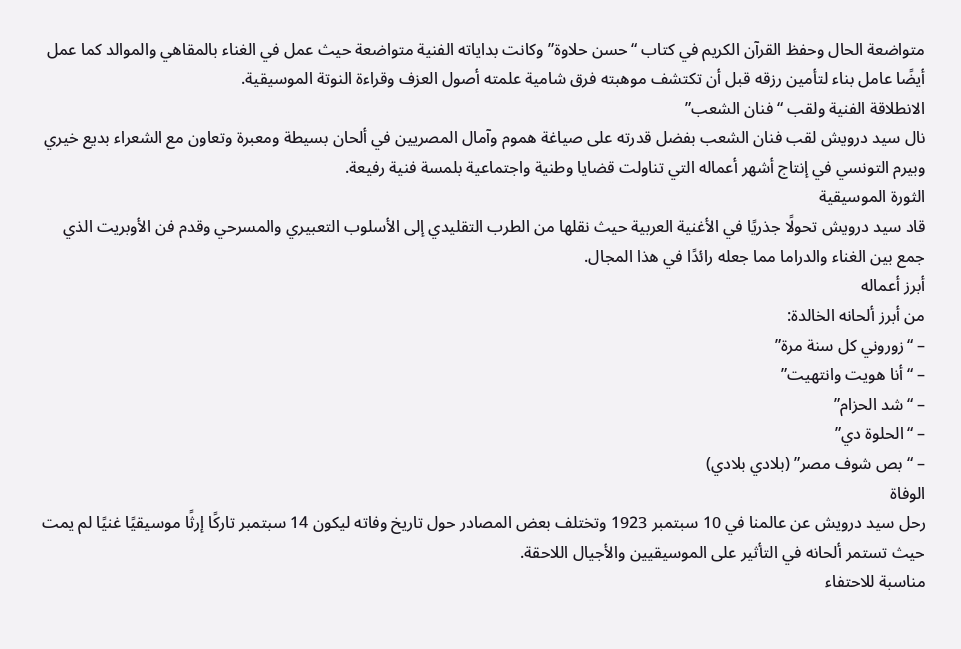متواضعة الحال وحفظ القرآن الكريم في كتاب “حسن حلاوة” وكانت بداياته الفنية متواضعة حيث عمل في الغناء بالمقاهي والموالد كما عمل أيضًا عامل بناء لتأمين رزقه قبل أن تكتشف موهبته فرق شامية علمته أصول العزف وقراءة النوتة الموسيقية.
الانطلاقة الفنية ولقب “فنان الشعب”
نال سيد درويش لقب فنان الشعب بفضل قدرته على صياغة هموم وآمال المصريين في ألحان بسيطة ومعبرة وتعاون مع الشعراء بديع خيري وبيرم التونسي في إنتاج أشهر أعماله التي تناولت قضايا وطنية واجتماعية بلمسة فنية رفيعة.
الثورة الموسيقية
قاد سيد درويش تحولًا جذريًا في الأغنية العربية حيث نقلها من الطرب التقليدي إلى الأسلوب التعبيري والمسرحي وقدم فن الأوبريت الذي جمع بين الغناء والدراما مما جعله رائدًا في هذا المجال.
أبرز أعماله
من أبرز ألحانه الخالدة:
– “زوروني كل سنة مرة”
– “أنا هويت وانتهيت”
– “شد الحزام”
– “الحلوة دي”
– “بص شوف مصر” (بلادي بلادي)
الوفاة
رحل سيد درويش عن عالمنا في 10 سبتمبر 1923 وتختلف بعض المصادر حول تاريخ وفاته ليكون 14 سبتمبر تاركًا إرثًا موسيقيًا غنيًا لم يمت حيث تستمر ألحانه في التأثير على الموسيقيين والأجيال اللاحقة.
مناسبة للاحتفاء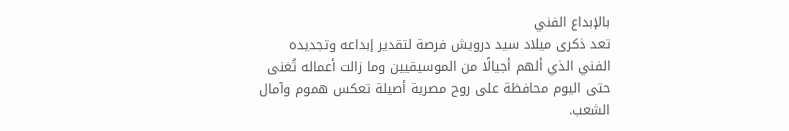بالإبداع الفني
تعد ذكرى ميلاد سيد درويش فرصة لتقدير إبداعه وتجديده الفني الذي ألهم أجيالًا من الموسيقيين وما زالت أعماله تُغنى حتى اليوم محافظة على روح مصرية أصيلة تعكس هموم وآمال الشعب.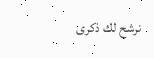نرشح لك ذكرى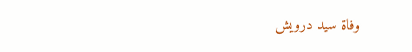وفاة سيد درويش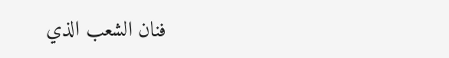فنان الشعب الذي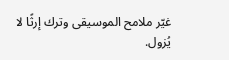غيّر ملامح الموسيقى وترك إرثًا لا يُزول.